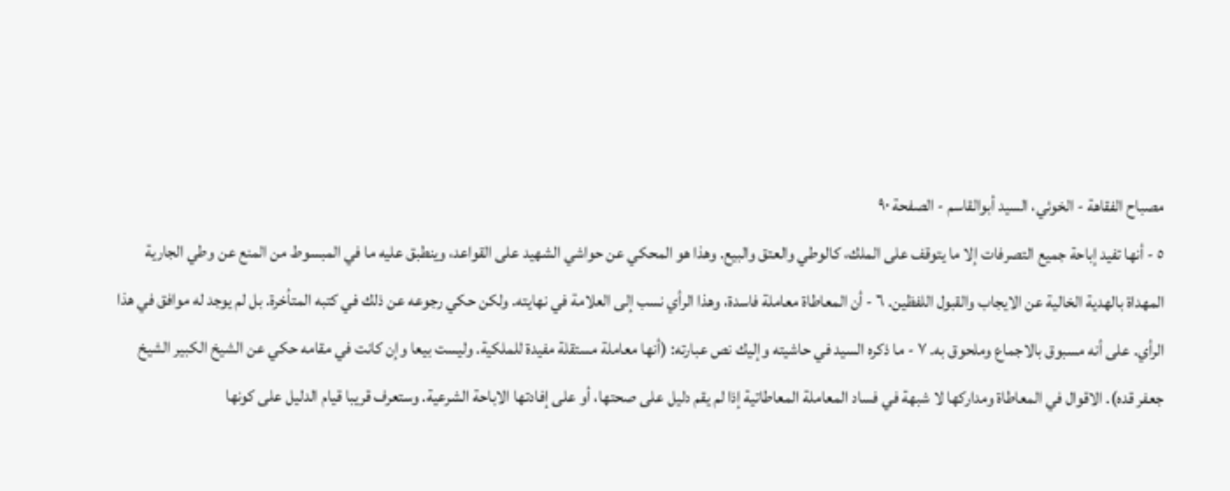مصباح الفقاهة - الخوئي، السيد أبوالقاسم - الصفحة ٩٠
٥ - أنها تفيد إباحة جميع التصرفات إلا ما يتوقف على الملك، كالوطي والعتق والبيع. وهذا هو المحكي عن حواشي الشهيد على القواعد، وينطبق عليه ما في المبسوط من المنع عن وطي الجارية المهداة بالهدية الخالية عن الايجاب والقبول اللفظين. ٦ - أن المعاطاة معاملة فاسدة، وهذا الرأي نسب إلى العلامة في نهايته. ولكن حكي رجوعه عن ذلك في كتبه المتأخرة. بل لم يوجد له موافق في هذا الرأي. على أنه مسبوق بالاجماع وملحوق به. ٧ - ما ذكره السيد في حاشيته وإليك نص عبارته: (أنها معاملة مستقلة مفيدة للملكية. وليست بيعا وإن كانت في مقامه حكي عن الشيخ الكبير الشيخ جعفر قده). الاقوال في المعاطاة ومداركها لا شبهة في فساد المعاملة المعاطاتية إذا لم يقم دليل على صحتها، أو على إفادتها الاباحة الشرعية. وستعرف قريبا قيام الدليل على كونها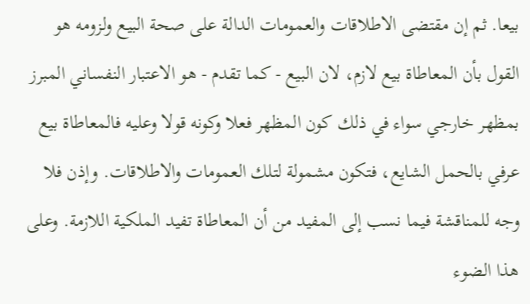بيعا. ثم إن مقتضى الاطلاقات والعمومات الدالة على صحة البيع ولزومه هو القول بأن المعاطاة بيع لازم، لان البيع - كما تقدم - هو الاعتبار النفساني المبرز بمظهر خارجي سواء في ذلك كون المظهر فعلا وكونه قولا وعليه فالمعاطاة بيع عرفي بالحمل الشايع، فتكون مشمولة لتلك العمومات والاطلاقات. وإذن فلا وجه للمناقشة فيما نسب إلى المفيد من أن المعاطاة تفيد الملكية اللازمة. وعلى هذا الضوء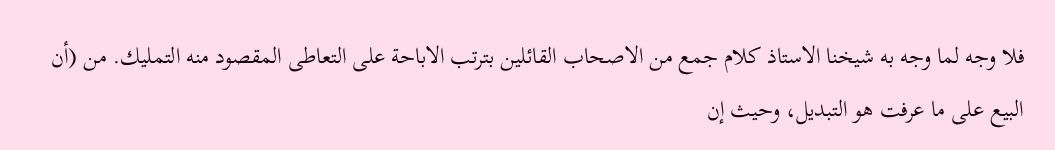فلا وجه لما وجه به شيخنا الاستاذ كلام جمع من الاصحاب القائلين بترتب الاباحة على التعاطى المقصود منه التمليك. من (أن البيع على ما عرفت هو التبديل، وحيث إن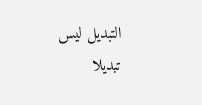التبديل ليس تبديلا